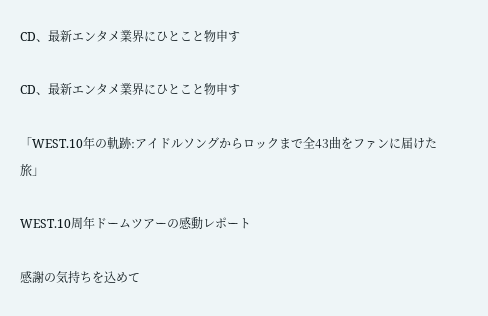CD、最新エンタメ業界にひとこと物申す

CD、最新エンタメ業界にひとこと物申す

「WEST.10年の軌跡:アイドルソングからロックまで全43曲をファンに届けた旅」

WEST.10周年ドームツアーの感動レポート

感謝の気持ちを込めて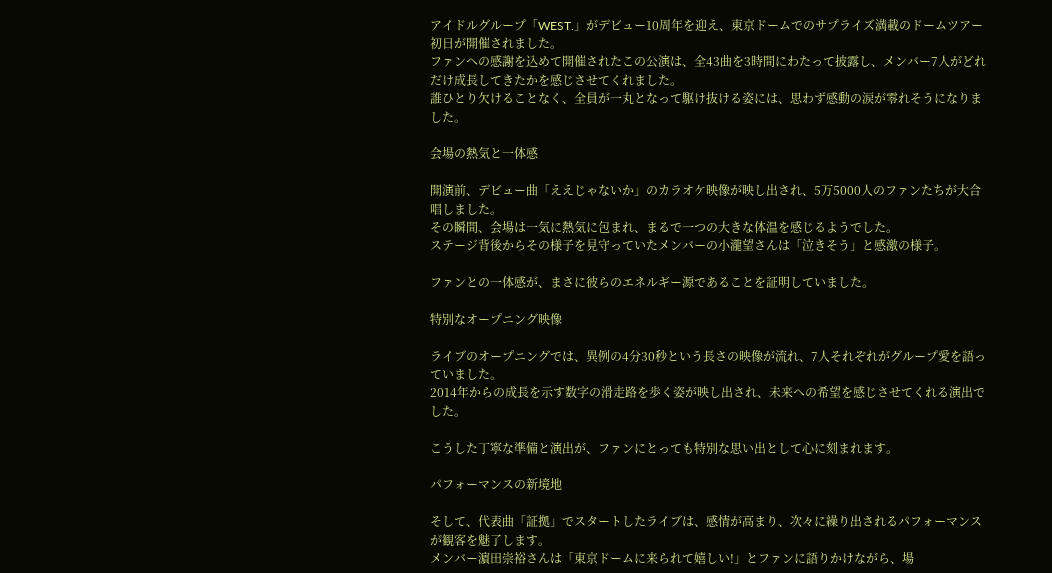アイドルグループ「WEST.」がデビュー10周年を迎え、東京ドームでのサプライズ満載のドームツアー初日が開催されました。
ファンへの感謝を込めて開催されたこの公演は、全43曲を3時間にわたって披露し、メンバー7人がどれだけ成長してきたかを感じさせてくれました。
誰ひとり欠けることなく、全員が一丸となって駆け抜ける姿には、思わず感動の涙が零れそうになりました。

会場の熱気と一体感

開演前、デビュー曲「ええじゃないか」のカラオケ映像が映し出され、5万5000人のファンたちが大合唱しました。
その瞬間、会場は一気に熱気に包まれ、まるで一つの大きな体温を感じるようでした。
ステージ背後からその様子を見守っていたメンバーの小瀧望さんは「泣きそう」と感激の様子。

ファンとの一体感が、まさに彼らのエネルギー源であることを証明していました。

特別なオープニング映像

ライブのオープニングでは、異例の4分30秒という長さの映像が流れ、7人それぞれがグループ愛を語っていました。
2014年からの成長を示す数字の滑走路を歩く姿が映し出され、未来への希望を感じさせてくれる演出でした。

こうした丁寧な準備と演出が、ファンにとっても特別な思い出として心に刻まれます。

パフォーマンスの新境地

そして、代表曲「証拠」でスタートしたライブは、感情が高まり、次々に繰り出されるパフォーマンスが観客を魅了します。
メンバー濵田崇裕さんは「東京ドームに来られて嬉しい!」とファンに語りかけながら、場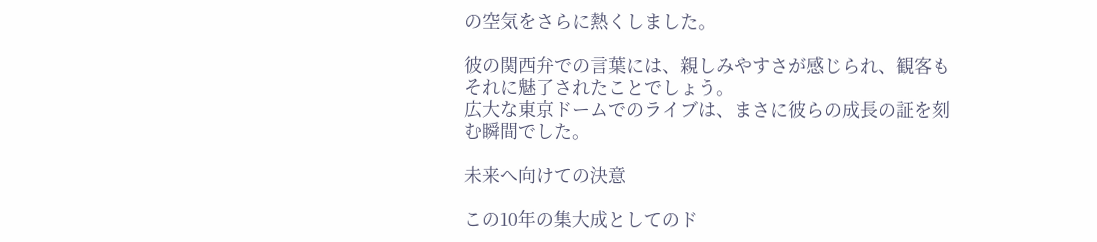の空気をさらに熱くしました。

彼の関西弁での言葉には、親しみやすさが感じられ、観客もそれに魅了されたことでしょう。
広大な東京ドームでのライブは、まさに彼らの成長の証を刻む瞬間でした。

未来へ向けての決意

この10年の集大成としてのド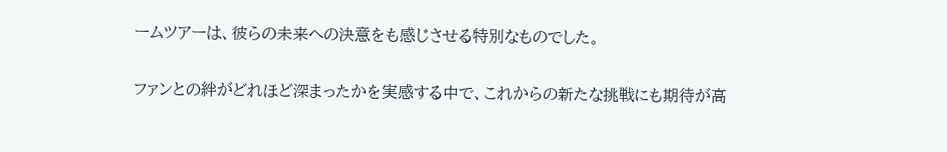ームツアーは、彼らの未来への決意をも感じさせる特別なものでした。

ファンとの絆がどれほど深まったかを実感する中で、これからの新たな挑戦にも期待が高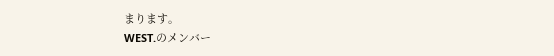まります。
WEST.のメンバー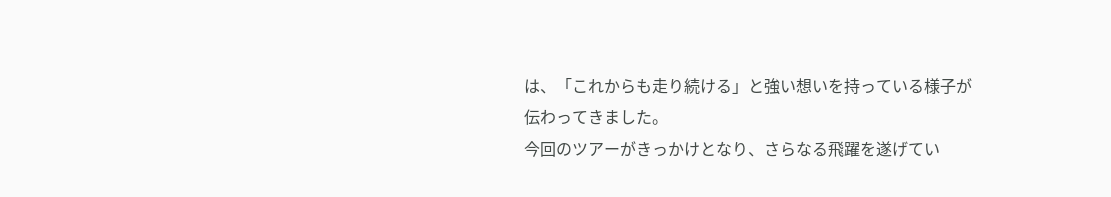は、「これからも走り続ける」と強い想いを持っている様子が伝わってきました。
今回のツアーがきっかけとなり、さらなる飛躍を遂げてい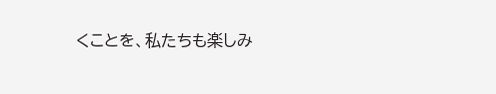くことを、私たちも楽しみ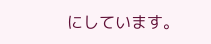にしています。